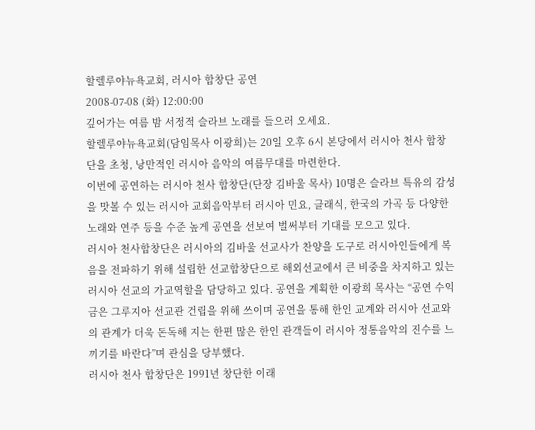할렐루야뉴욕교회, 러시아 합창단 공연
2008-07-08 (화) 12:00:00
깊어가는 여름 밤 서정적 슬라브 노래를 들으러 오세요.
할렐루야뉴욕교회(담임목사 이광희)는 20일 오후 6시 본당에서 러시아 천사 합창단을 초청, 낭만적인 러시아 음악의 여름무대를 마련한다.
이번에 공연하는 러시아 천사 합창단(단장 김바울 목사) 10명은 슬라브 특유의 감성을 맛볼 수 있는 러시아 교회음악부터 러시아 민요, 클래식, 한국의 가곡 등 다양한 노래와 연주 등을 수준 높게 공연을 선보여 벌써부터 기대를 모으고 있다.
러시아 천사합창단은 러시아의 김바울 선교사가 찬양을 도구로 러시아인들에게 복음을 전파하기 위해 설립한 선교합창단으로 해외선교에서 큰 비중을 차지하고 있는 러시아 선교의 가교역할을 담당하고 있다. 공연을 계획한 이광희 목사는 “공연 수익금은 그루지아 선교관 건립을 위해 쓰이며 공연을 통해 한인 교계와 러시아 선교와의 관계가 더욱 돈독해 지는 한편 많은 한인 관객들이 러시아 정통음악의 진수를 느끼기를 바란다”며 관심을 당부했다.
러시아 천사 합창단은 1991년 창단한 이래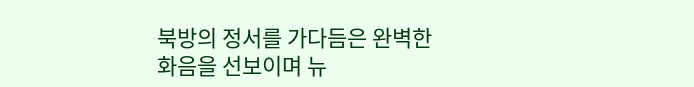북방의 정서를 가다듬은 완벽한 화음을 선보이며 뉴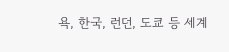욕, 한국, 런던, 도쿄 등 세계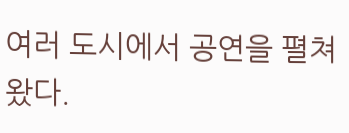여러 도시에서 공연을 펼쳐왔다.